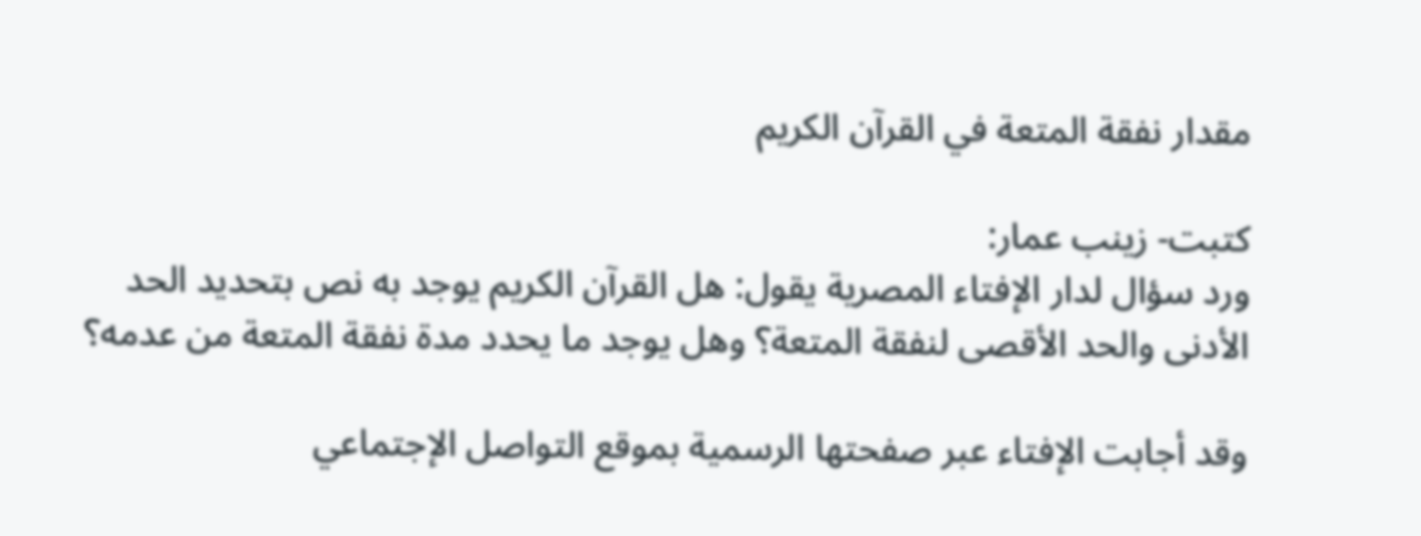مقدار نفقة المتعة في القرآن الكريم

كتبت- زينب عمار:
ورد سؤال لدار الإفتاء المصرية يقول: هل القرآن الكريم يوجد به نص بتحديد الحد الأدنى والحد الأقصى لنفقة المتعة؟ وهل يوجد ما يحدد مدة نفقة المتعة من عدمه؟

وقد أجابت الإفتاء عبر صفحتها الرسمية بموقع التواصل الإجتماعي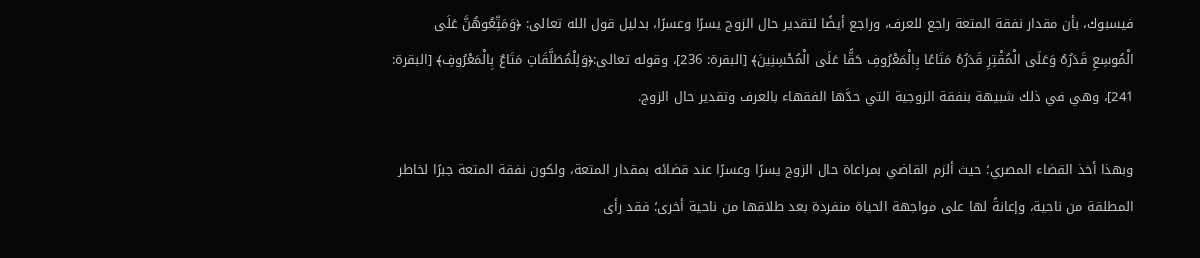فيسبوك، بأن مقدار نفقة المتعة راجع للعرف، وراجع أيضًا لتقدير حال الزوج يسرًا وعسرًا، بدليل قول الله تعالى: ﴿وَمَتِّعُوهُنَّ عَلَى الْمُوسِعِ قَدَرُهُ وَعَلَى الْمُقْتِرِ قَدَرُهُ مَتَاعًا بِالْمَعْرُوفِ حَقًّا عَلَى الْمُحْسِنِينَ﴾ [البقرة: 236]، وقوله تعالى:﴿وَلِلْمُطَلَّقَاتِ مَتَاعٌ بِالْمَعْرُوفِ﴾ [البقرة: 241]، وهي في ذلك شبيهة بنفقة الزوجية التي حدَّها الفقهاء بالعرف وتقدير حال الزوج.

وبهذا أخذ القضاء المصري؛ حيث ألزم القاضي بمراعاة حال الزوج يسرًا وعسرًا عند قضائه بمقدار المتعة، ولكون نفقة المتعة جبرًا لخاطر المطلقة من ناحية، وإعانةً لها على مواجهة الحياة منفردة بعد طلاقها من ناحية أخرى؛ فقد رأى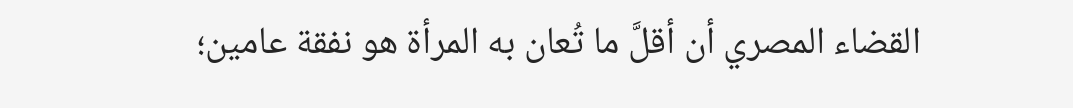القضاء المصري أن أقلَّ ما تُعان به المرأة هو نفقة عامين؛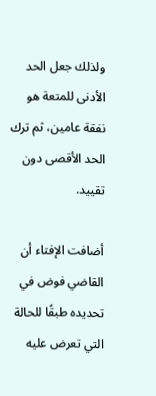ولذلك جعل الحد الأدنى للمتعة هو نفقة عامين، ثم ترك الحد الأقصى دون تقييد.

أضافت الإفتاء أن القاضي فوض في تحديده طبقًا للحالة التي تعرض عليه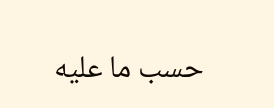حسب ما عليه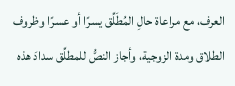العرف، مع مراعاة حالِ المُطَلِّق يسرًا أو عسرًا وظروف الطلاق ومدة الزوجية، وأجاز النصُّ للمطلِّق سدادَ هذه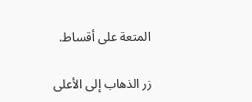المتعة على أقساط.

زر الذهاب إلى الأعلى